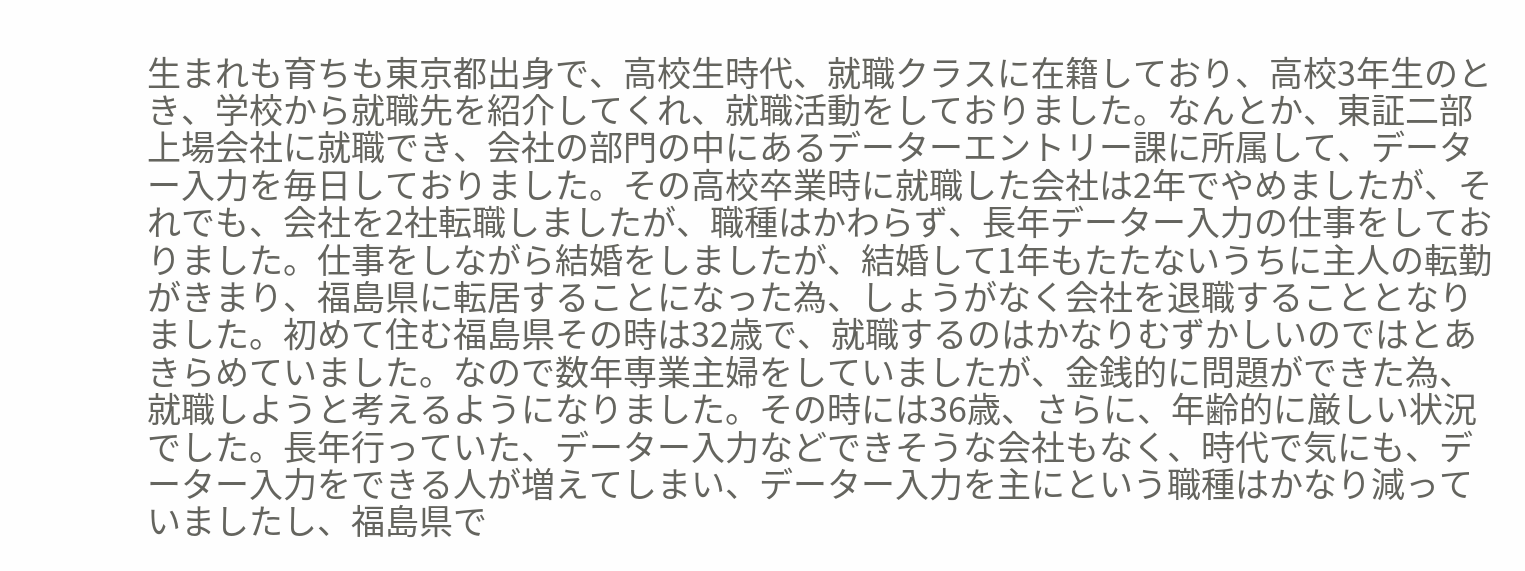生まれも育ちも東京都出身で、高校生時代、就職クラスに在籍しており、高校3年生のとき、学校から就職先を紹介してくれ、就職活動をしておりました。なんとか、東証二部上場会社に就職でき、会社の部門の中にあるデーターエントリー課に所属して、データー入力を毎日しておりました。その高校卒業時に就職した会社は2年でやめましたが、それでも、会社を2社転職しましたが、職種はかわらず、長年データー入力の仕事をしておりました。仕事をしながら結婚をしましたが、結婚して1年もたたないうちに主人の転勤がきまり、福島県に転居することになった為、しょうがなく会社を退職することとなりました。初めて住む福島県その時は32歳で、就職するのはかなりむずかしいのではとあきらめていました。なので数年専業主婦をしていましたが、金銭的に問題ができた為、就職しようと考えるようになりました。その時には36歳、さらに、年齢的に厳しい状況でした。長年行っていた、データー入力などできそうな会社もなく、時代で気にも、データー入力をできる人が増えてしまい、データー入力を主にという職種はかなり減っていましたし、福島県で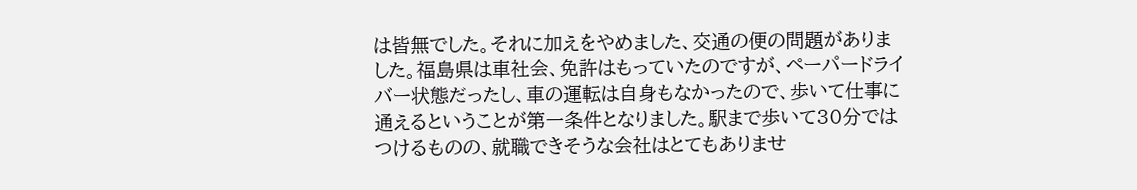は皆無でした。それに加えをやめました、交通の便の問題がありました。福島県は車社会、免許はもっていたのですが、ペーパードライバー状態だったし、車の運転は自身もなかったので、歩いて仕事に通えるということが第一条件となりました。駅まで歩いて30分ではつけるものの、就職できそうな会社はとてもありませ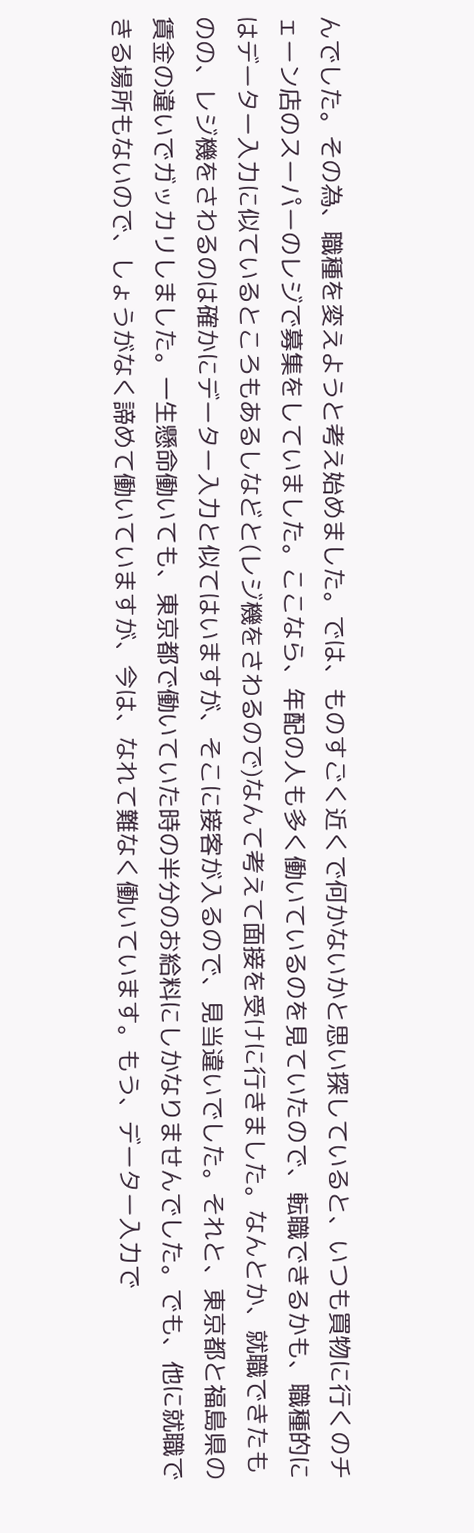んでした。その為、職種を変えようと考え始めました。では、ものすごく近くで何かないかと思い探していると、いつも買物に行くのチェーン店のスーパーのレジで募集をしていました。ここなら、年配の人も多く働いているのを見ていたので、転職できるかも、職種的にはデーター入力に似ているところもあるしなどと(レジ機をさわるので)なんて考えて面接を受けに行きました。なんとか、就職できたものの、レジ機をさわるのは確かにデーター入力と似てはいますが、そこに接客が入るので、見当違いでした。それと、東京都と福島県の賃金の違いでガッカリしました。一生懸命働いても、東京都で働いていた時の半分のお給料にしかなりませんでした。でも、他に就職できる場所もないので、しょうがなく諦めて働いていますが、今は、なれて難なく働いています。もう、データー入力で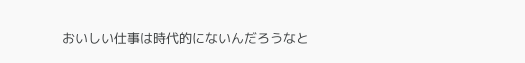おいしい仕事は時代的にないんだろうなと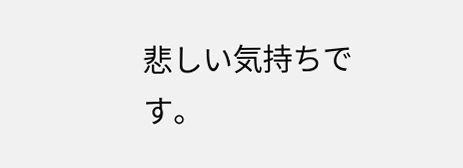悲しい気持ちです。